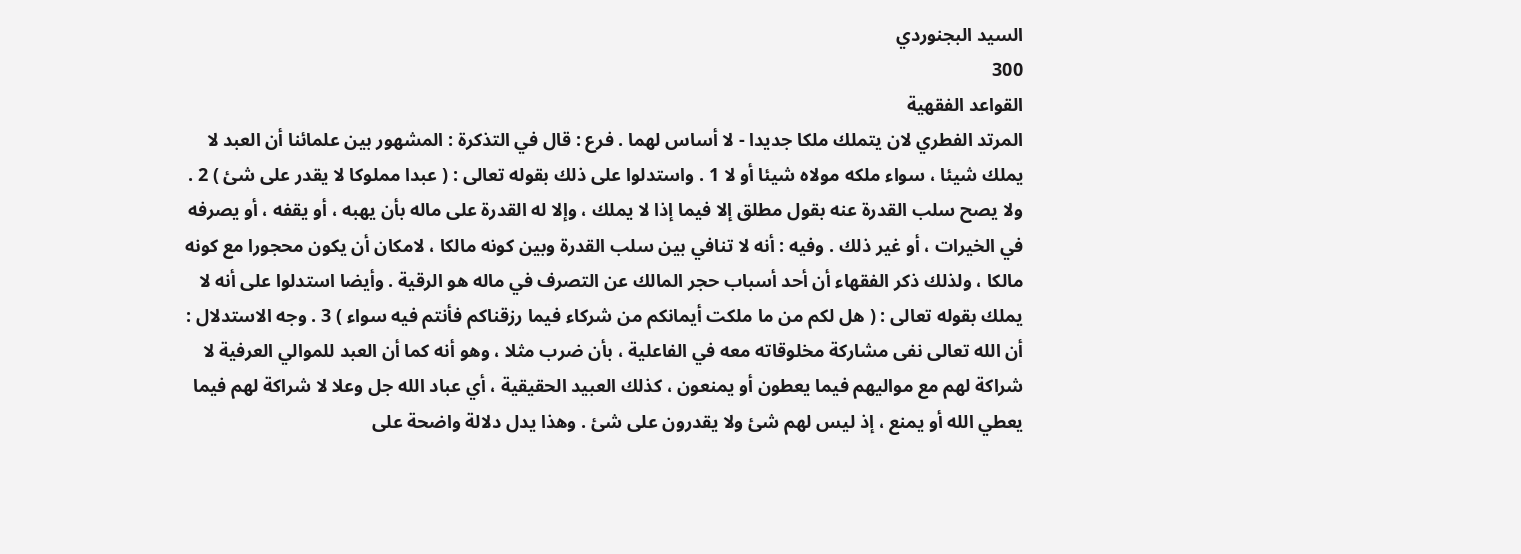السيد البجنوردي
300
القواعد الفقهية
المرتد الفطري لان يتملك ملكا جديدا - لا أساس لهما . فرع : قال في التذكرة : المشهور بين علمائنا أن العبد لا يملك شيئا ، سواء ملكه مولاه شيئا أو لا 1 . واستدلوا على ذلك بقوله تعالى : ( عبدا مملوكا لا يقدر على شئ ) 2 . ولا يصح سلب القدرة عنه بقول مطلق إلا فيما إذا لا يملك ، وإلا له القدرة على ماله بأن يهبه ، أو يقفه ، أو يصرفه في الخيرات ، أو غير ذلك . وفيه : أنه لا تنافي بين سلب القدرة وبين كونه مالكا ، لامكان أن يكون محجورا مع كونه مالكا ، ولذلك ذكر الفقهاء أن أحد أسباب حجر المالك عن التصرف في ماله هو الرقية . وأيضا استدلوا على أنه لا يملك بقوله تعالى : ( هل لكم من ما ملكت أيمانكم من شركاء فيما رزقناكم فأنتم فيه سواء ) 3 . وجه الاستدلال : أن الله تعالى نفى مشاركة مخلوقاته معه في الفاعلية ، بأن ضرب مثلا ، وهو أنه كما أن العبد للموالي العرفية لا شراكة لهم مع مواليهم فيما يعطون أو يمنعون ، كذلك العبيد الحقيقية ، أي عباد الله جل وعلا لا شراكة لهم فيما يعطي الله أو يمنع ، إذ ليس لهم شئ ولا يقدرون على شئ . وهذا يدل دلالة واضحة على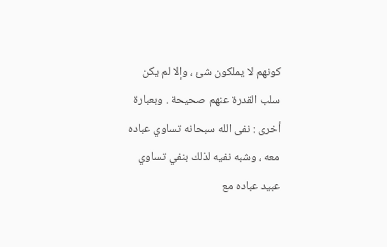كونهم لا يملكون شئ ، وإلا لم يكن سلب القدرة عنهم صحيحة . وبعبارة أخرى : نفى الله سبحانه تساوي عباده معه ، وشبه نفيه لذلك بنفي تساوي عبيد عباده مع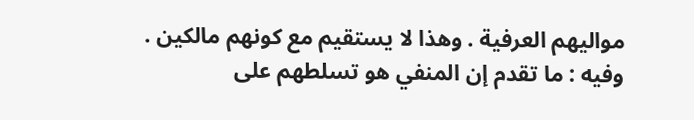مواليهم العرفية . وهذا لا يستقيم مع كونهم مالكين . وفيه : ما تقدم إن المنفي هو تسلطهم على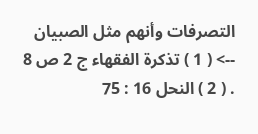التصرفات وأنهم مثل الصبيان
--> ( 1 ) تذكرة الفقهاء ج 2 ص 8 . ( 2 ) النحل 16 : 75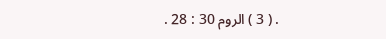. ( 3 ) الروم 30 : 28 .